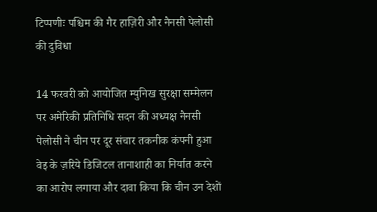टिप्पणीः पश्चिम की गैर हाज़िरी और नैनसी पेलोसी की दुविधा

14 फरवरी को आयोजित म्युनिख सुरक्षा सम्मेलन पर अमेरिकी प्रतिनिधि सदन की अध्यक्ष नैनसी पेलोसी ने चीन पर दूर संचार तकनीक कंपनी हुआ वेइ के ज़रिये डिजिटल तानाशाही का निर्यात करने का आरोप लगाया और दावा किया कि चीन उन देशों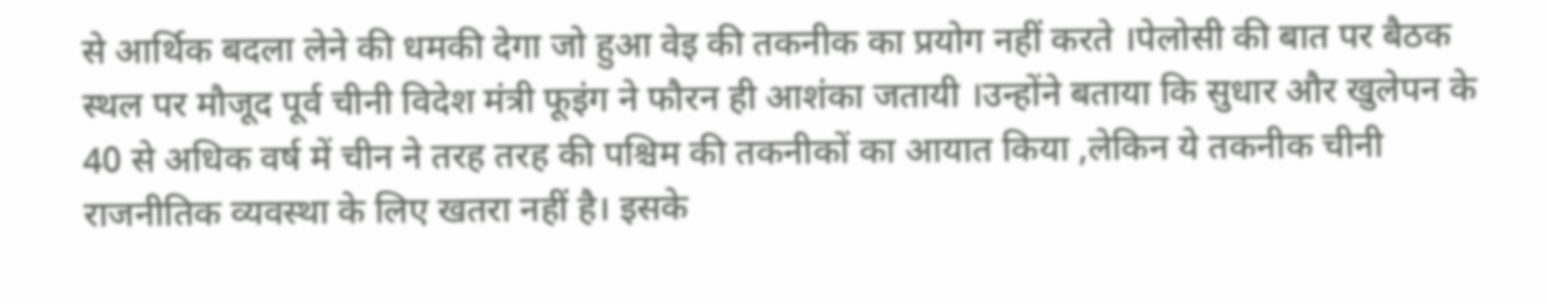से आर्थिक बदला लेने की धमकी देगा जो हुआ वेइ की तकनीक का प्रयोग नहीं करते ।पेलोसी की बात पर बैठक स्थल पर मौजूद पूर्व चीनी विदेश मंत्री फूइंग ने फौरन ही आशंका जतायी ।उन्होंने बताया कि सुधार और खुलेपन के 40 से अधिक वर्ष में चीन ने तरह तरह की पश्चिम की तकनीकों का आयात किया ,लेकिन ये तकनीक चीनी राजनीतिक व्यवस्था के लिए खतरा नहीं है। इसके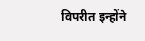विपरीत इन्होंने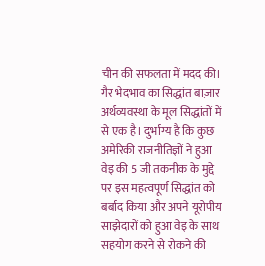चीन की सफलता में मदद की।
गैर भेदभाव का सिद्धांत बाज़ार अर्थव्यवस्था के मूल सिद्धांतों में से एक है। दुर्भाग्य है कि कुछ अमेरिकी राजनीतिज्ञों ने हुआ वेइ की 5 जी तकनीक के मुद्दे पर इस महत्वपूर्ण सिद्धांत को बर्बाद किया और अपने यूरोपीय साझेदारों को हुआ वेइ के साथ सहयोग करने से रोकने की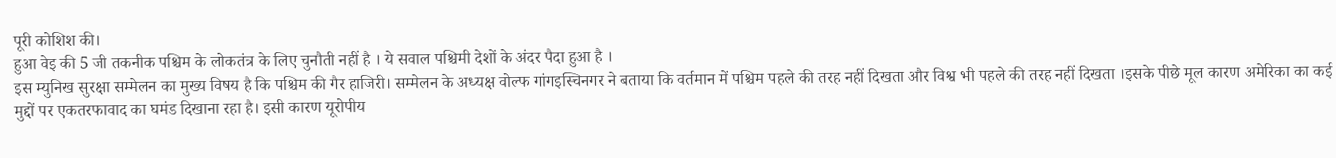पूरी कोशिश की।
हुआ वेइ की 5 जी तकनीक पश्चिम के लोकतंत्र के लिए चुनौती नहीं है । ये सवाल पश्चिमी देशों के अंदर पैदा हुआ है ।
इस म्युनिख सुरक्षा सम्मेलन का मुख्य विषय है कि पश्चिम की गैर हाजिरी। सम्मेलन के अध्यक्ष वोल्फ गांगइस्चिनगर ने बताया कि वर्तमान में पश्चिम पहले की तरह नहीं दिखता और विश्व भी पहले की तरह नहीं दिखता ।इसके पीछे मूल कारण अमेरिका का कई मुद्दों पर एकतरफावाद का घमंड दिखाना रहा है। इसी कारण यूरोपीय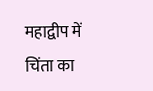महाद्वीप में चिंता का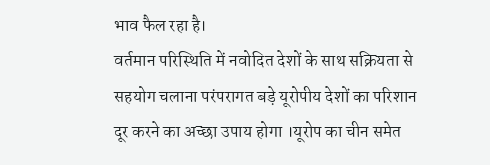भाव फैल रहा है।
वर्तमान परिस्थिति में नवोदित देशों के साथ सक्रियता से सहयोग चलाना परंपरागत बड़े यूरोपीय देशों का परिशान दूर करने का अच्छा उपाय होगा ।यूरोप का चीन समेत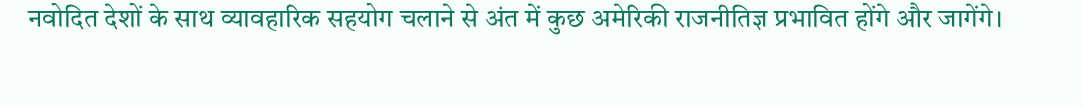नवोदित देशों के साथ व्यावहारिक सहयोग चलाने से अंत में कुछ अमेरिकी राजनीतिज्ञ प्रभावित होंगे और जागेंगे।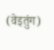(वेइतुंग)